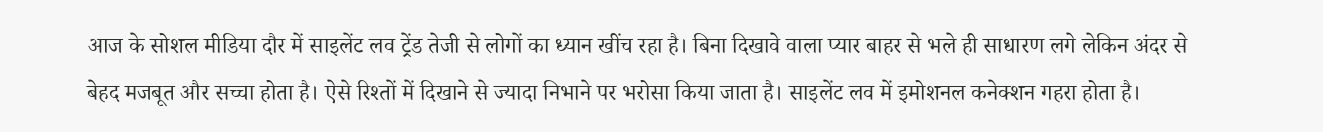आज के सोशल मीडिया दौर में साइलेंट लव ट्रेंड तेजी से लोगों का ध्यान खींच रहा है। बिना दिखावे वाला प्यार बाहर से भले ही साधारण लगे लेकिन अंदर से बेहद मजबूत और सच्चा होता है। ऐसे रिश्तों में दिखाने से ज्यादा निभाने पर भरोसा किया जाता है। साइलेंट लव में इमोशनल कनेक्शन गहरा होता है।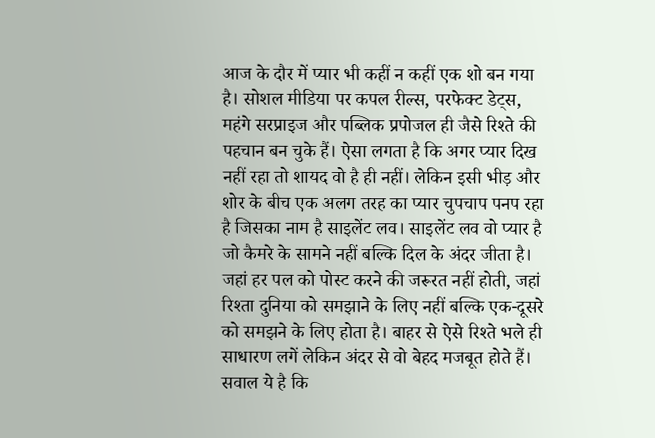आज के दौर में प्यार भी कहीं न कहीं एक शो बन गया है। सोशल मीडिया पर कपल रील्स, परफेक्ट डेट्स, महंगे सरप्राइज और पब्लिक प्रपोजल ही जैसे रिश्ते की पहचान बन चुके हैं। ऐसा लगता है कि अगर प्यार दिख नहीं रहा तो शायद वो है ही नहीं। लेकिन इसी भीड़ और शोर के बीच एक अलग तरह का प्यार चुपचाप पनप रहा है जिसका नाम है साइलेंट लव। साइलेंट लव वो प्यार है जो कैमरे के सामने नहीं बल्कि दिल के अंदर जीता है। जहां हर पल को पोस्ट करने की जरूरत नहीं होती, जहां रिश्ता दुनिया को समझाने के लिए नहीं बल्कि एक-दूसरे को समझने के लिए होता है। बाहर से ऐसे रिश्ते भले ही साधारण लगें लेकिन अंदर से वो बेहद मजबूत होते हैं। सवाल ये है कि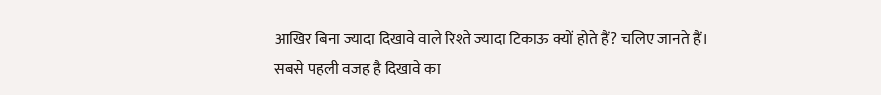आखिर बिना ज्यादा दिखावे वाले रिश्ते ज्यादा टिकाऊ क्यों होते हैं? चलिए जानते हैं।
सबसे पहली वजह है दिखावे का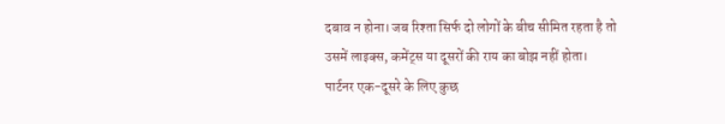दबाव न होना। जब रिश्ता सिर्फ दो लोगों के बीच सीमित रहता है तो उसमें लाइक्स, कमेंट्स या दूसरों की राय का बोझ नहीं होता। पार्टनर एक-दूसरे के लिए कुछ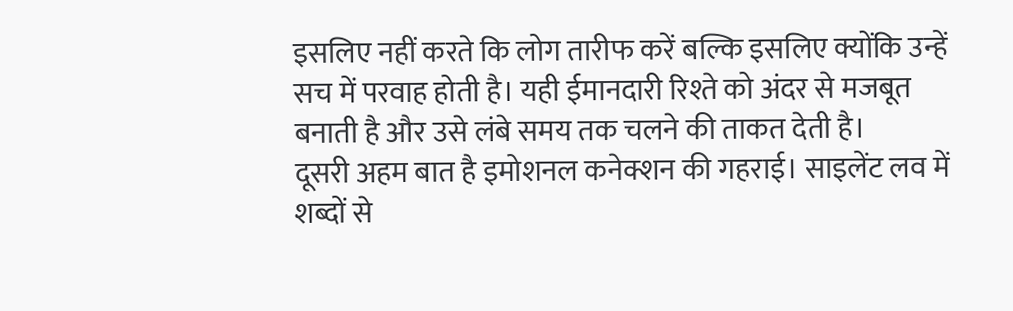इसलिए नहीं करते कि लोग तारीफ करें बल्कि इसलिए क्योंकि उन्हें सच में परवाह होती है। यही ईमानदारी रिश्ते को अंदर से मजबूत बनाती है और उसे लंबे समय तक चलने की ताकत देती है।
दूसरी अहम बात है इमोशनल कनेक्शन की गहराई। साइलेंट लव में शब्दों से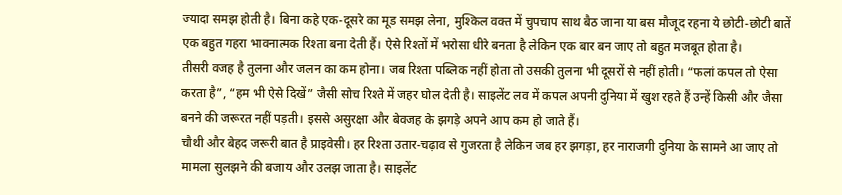ज्यादा समझ होती है। बिना कहे एक-दूसरे का मूड समझ लेना, मुश्किल वक्त में चुपचाप साथ बैठ जाना या बस मौजूद रहना ये छोटी-छोटी बातें एक बहुत गहरा भावनात्मक रिश्ता बना देती हैं। ऐसे रिश्तों में भरोसा धीरे बनता है लेकिन एक बार बन जाए तो बहुत मजबूत होता है।
तीसरी वजह है तुलना और जलन का कम होना। जब रिश्ता पब्लिक नहीं होता तो उसकी तुलना भी दूसरों से नहीं होती। “फलां कपल तो ऐसा करता है”, “हम भी ऐसे दिखें” जैसी सोच रिश्ते में जहर घोल देती है। साइलेंट लव में कपल अपनी दुनिया में खुश रहते हैं उन्हें किसी और जैसा बनने की जरूरत नहीं पड़ती। इससे असुरक्षा और बेवजह के झगड़े अपने आप कम हो जाते हैं।
चौथी और बेहद जरूरी बात है प्राइवेसी। हर रिश्ता उतार-चढ़ाव से गुजरता है लेकिन जब हर झगड़ा, हर नाराजगी दुनिया के सामने आ जाए तो मामला सुलझने की बजाय और उलझ जाता है। साइलेंट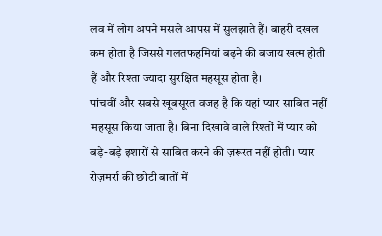लव में लोग अपने मसले आपस में सुलझाते हैं। बाहरी दखल कम होता है जिससे गलतफहमियां बढ़ने की बजाय खत्म होती हैं और रिश्ता ज्यादा सुरक्षित महसूस होता है।
पांचवीं और सबसे खूबसूरत वजह है कि यहां प्यार साबित नहीं महसूस किया जाता है। बिना दिखावे वाले रिश्तों में प्यार को बड़े-बड़े इशारों से साबित करने की ज़रूरत नहीं होती। प्यार रोज़मर्रा की छोटी बातों में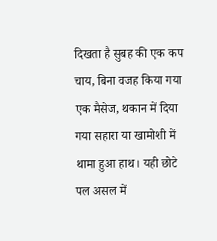दिखता है सुबह की एक कप चाय, बिना वजह किया गया एक मैसेज, थकान में दिया गया सहारा या खामोशी में थामा हुआ हाथ। यही छोटे पल असल में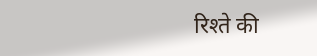रिश्ते की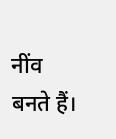नींव बनते हैं।